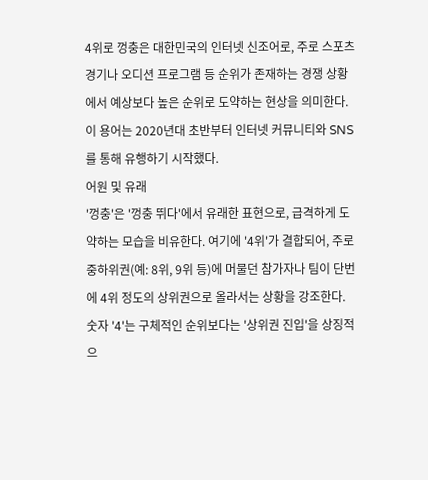4위로 껑충은 대한민국의 인터넷 신조어로, 주로 스포츠 경기나 오디션 프로그램 등 순위가 존재하는 경쟁 상황에서 예상보다 높은 순위로 도약하는 현상을 의미한다. 이 용어는 2020년대 초반부터 인터넷 커뮤니티와 SNS를 통해 유행하기 시작했다.
어원 및 유래
'껑충'은 '껑충 뛰다'에서 유래한 표현으로, 급격하게 도약하는 모습을 비유한다. 여기에 '4위'가 결합되어, 주로 중하위권(예: 8위, 9위 등)에 머물던 참가자나 팀이 단번에 4위 정도의 상위권으로 올라서는 상황을 강조한다. 숫자 '4'는 구체적인 순위보다는 '상위권 진입'을 상징적으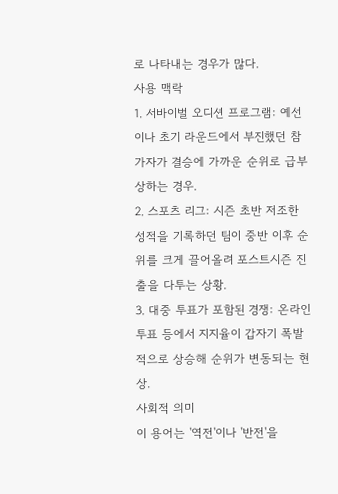로 나타내는 경우가 많다.
사용 맥락
1. 서바이벌 오디션 프로그램: 예선이나 초기 라운드에서 부진했던 참가자가 결승에 가까운 순위로 급부상하는 경우.
2. 스포츠 리그: 시즌 초반 저조한 성적을 기록하던 팀이 중반 이후 순위를 크게 끌어올려 포스트시즌 진출을 다투는 상황.
3. 대중 투표가 포함된 경쟁: 온라인 투표 등에서 지지율이 갑자기 폭발적으로 상승해 순위가 변동되는 현상.
사회적 의미
이 용어는 '역전'이나 '반전'을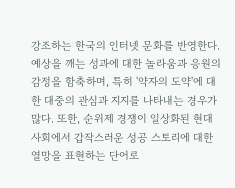강조하는 한국의 인터넷 문화를 반영한다. 예상을 깨는 성과에 대한 놀라움과 응원의 감정을 함축하며, 특히 '약자의 도약'에 대한 대중의 관심과 지지를 나타내는 경우가 많다. 또한, 순위제 경쟁이 일상화된 현대 사회에서 갑작스러운 성공 스토리에 대한 열망을 표현하는 단어로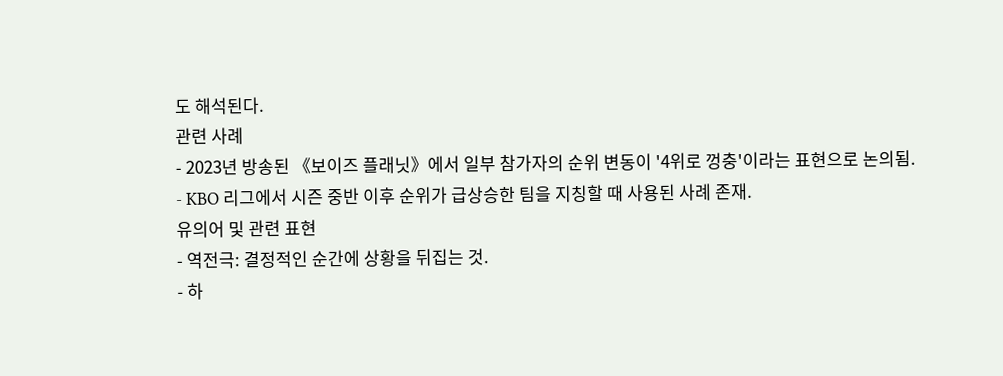도 해석된다.
관련 사례
- 2023년 방송된 《보이즈 플래닛》에서 일부 참가자의 순위 변동이 '4위로 껑충'이라는 표현으로 논의됨.
- KBO 리그에서 시즌 중반 이후 순위가 급상승한 팀을 지칭할 때 사용된 사례 존재.
유의어 및 관련 표현
- 역전극: 결정적인 순간에 상황을 뒤집는 것.
- 하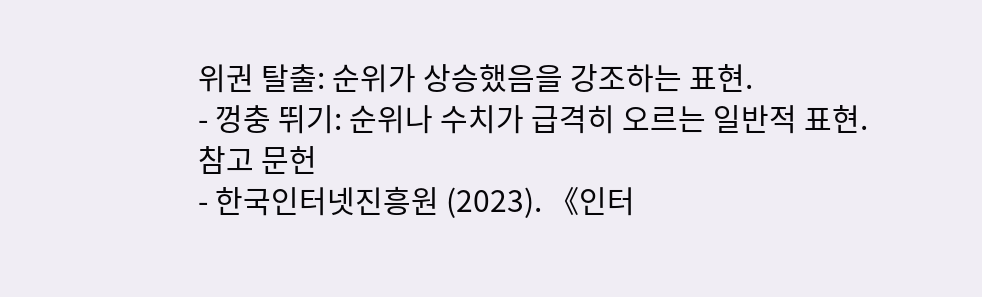위권 탈출: 순위가 상승했음을 강조하는 표현.
- 껑충 뛰기: 순위나 수치가 급격히 오르는 일반적 표현.
참고 문헌
- 한국인터넷진흥원 (2023). 《인터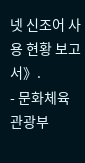넷 신조어 사용 현황 보고서》.
- 문화체육관광부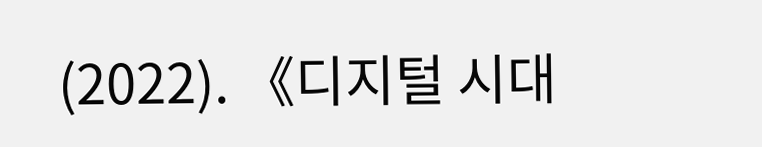(2022). 《디지털 시대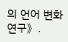의 언어 변화 연구》.